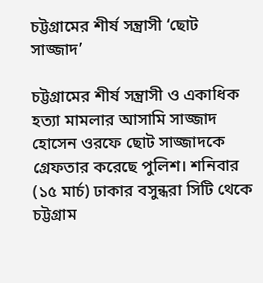চট্টগ্রামের শীর্ষ সন্ত্রাসী ‘ছোট সাজ্জাদ’

চট্টগ্রামের শীর্ষ সন্ত্রাসী ও একাধিক হত্যা মামলার আসামি সাজ্জাদ হোসেন ওরফে ছোট সাজ্জাদকে গ্রেফতার করেছে পুলিশ। শনিবার (১৫ মার্চ) ঢাকার বসুন্ধরা সিটি থেকে চট্টগ্রাম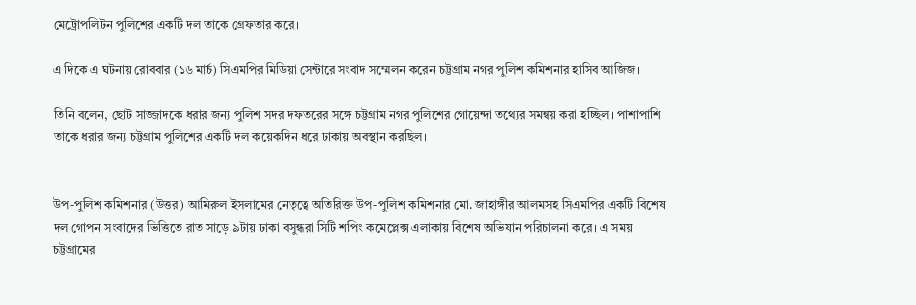মেট্রোপলিটন পুলিশের একটি দল তাকে গ্রেফতার করে।

এ দিকে এ ঘটনায় রোববার (১৬ মার্চ) সিএমপির মিডিয়া সেন্টারে সংবাদ সম্মেলন করেন চট্টগ্রাম নগর পুলিশ কমিশনার হাসিব আজিজ।

তিনি বলেন, ছোট সাজ্জাদকে ধরার জন্য পুলিশ সদর দফতরের সঙ্গে চট্টগ্রাম নগর পুলিশের গোয়েন্দা তথ্যের সমন্বয় করা হচ্ছিল। পাশাপাশি তাকে ধরার জন্য চট্টগ্রাম পুলিশের একটি দল কয়েকদিন ধরে ঢাকায় অবস্থান করছিল।


উপ-পুলিশ কমিশনার (উত্তর) আমিরুল ইসলামের নেতৃত্বে অতিরিক্ত উপ-পুলিশ কমিশনার মো. জাহাঙ্গীর আলমসহ সিএমপির একটি বিশেষ দল গোপন সংবাদের ভিত্তিতে রাত সাড়ে ৯টায় ঢাকা বসুন্ধরা সিটি শপিং কমেপ্লেক্স এলাকায় বিশেষ অভিযান পরিচালনা করে। এ সময় চট্টগ্রামের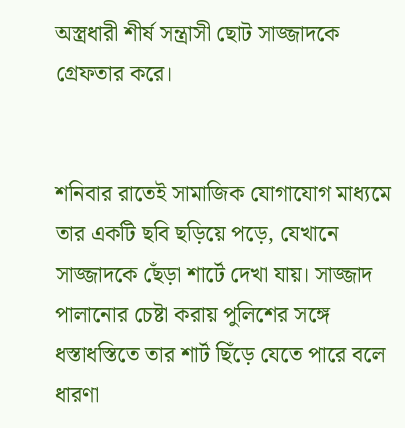অস্ত্রধারী শীর্ষ সন্ত্রাসী ছোট সাজ্জাদকে গ্রেফতার করে।


শনিবার রাতেই সামাজিক যোগাযোগ মাধ্যমে তার একটি ছবি ছড়িয়ে পড়ে, যেখানে সাজ্জাদকে ছেঁড়া শার্টে দেখা যায়। সাজ্জাদ পালানোর চেষ্টা করায় পুলিশের সঙ্গে ধস্তাধস্তিতে তার শার্ট ছিঁড়ে যেতে পারে বলে ধারণা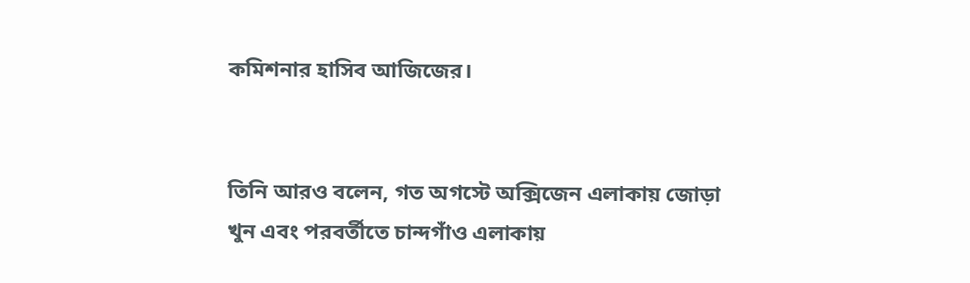কমিশনার হাসিব আজিজের।


তিনি আরও বলেন, গত অগস্টে অক্সিজেন এলাকায় জোড়া খুন এবং পরবর্তীতে চান্দগাঁও এলাকায়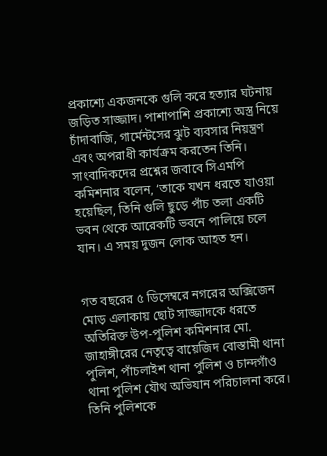প্রকাশ্যে একজনকে গুলি করে হত্যার ঘটনায় জড়িত সাজ্জাদ। পাশাপাশি প্রকাশ্যে অস্ত্র নিয়ে চাঁদাবাজি, গার্মেন্টসের ঝুট ব্যবসার নিয়ন্ত্রণ এবং অপরাধী কার্যক্রম করতেন তিনি।
সাংবাদিকদের প্রশ্নের জবাবে সিএমপি কমিশনার বলেন, ‘তাকে যখন ধরতে যাওয়া হয়েছিল, তিনি গুলি ছুড়ে পাঁচ তলা একটি ভবন থেকে আরেকটি ভবনে পালিয়ে চলে যান। এ সময় দুজন লোক আহত হন।


গত বছরের ৫ ডিসেম্বরে নগরের অক্সিজেন মোড় এলাকায় ছোট সাজ্জাদকে ধরতে অতিরিক্ত উপ-পুলিশ কমিশনার মো. জাহাঙ্গীরের নেতৃত্বে বায়েজিদ বোস্তামী থানা পুলিশ, পাঁচলাইশ থানা পুলিশ ও চান্দগাঁও থানা পুলিশ যৌথ অভিযান পরিচালনা করে। তিনি পুলিশকে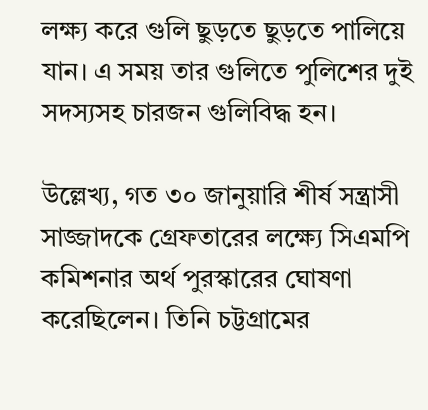লক্ষ্য করে গুলি ছুড়তে ছুড়তে পালিয়ে যান। এ সময় তার গুলিতে পুলিশের দুই সদস্যসহ চারজন গুলিবিদ্ধ হন।

উল্লেখ্য, গত ৩০ জানুয়ারি শীর্ষ সন্ত্রাসী সাজ্জাদকে গ্রেফতারের লক্ষ্যে সিএমপি কমিশনার অর্থ পুরস্কারের ঘোষণা করেছিলেন। তিনি চট্টগ্রামের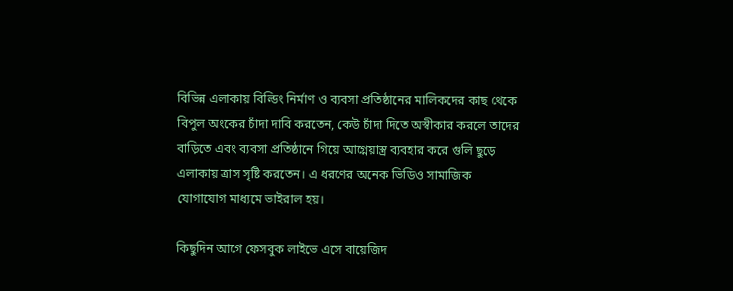বিভিন্ন এলাকায় বিল্ডিং নির্মাণ ও ব্যবসা প্রতিষ্ঠানের মালিকদের কাছ থেকে বিপুল অংকের চাঁদা দাবি করতেন, কেউ চাঁদা দিতে অস্বীকার করলে তাদের বাড়িতে এবং ব্যবসা প্রতিষ্ঠানে গিয়ে আগ্নেয়াস্ত্র ব্যবহার করে গুলি ছুড়ে এলাকায় ত্রাস সৃষ্টি করতেন। এ ধরণের অনেক ভিডিও সামাজিক যোগাযোগ মাধ্যমে ভাইরাল হয়।

কিছুদিন আগে ফেসবুক লাইভে এসে বায়েজিদ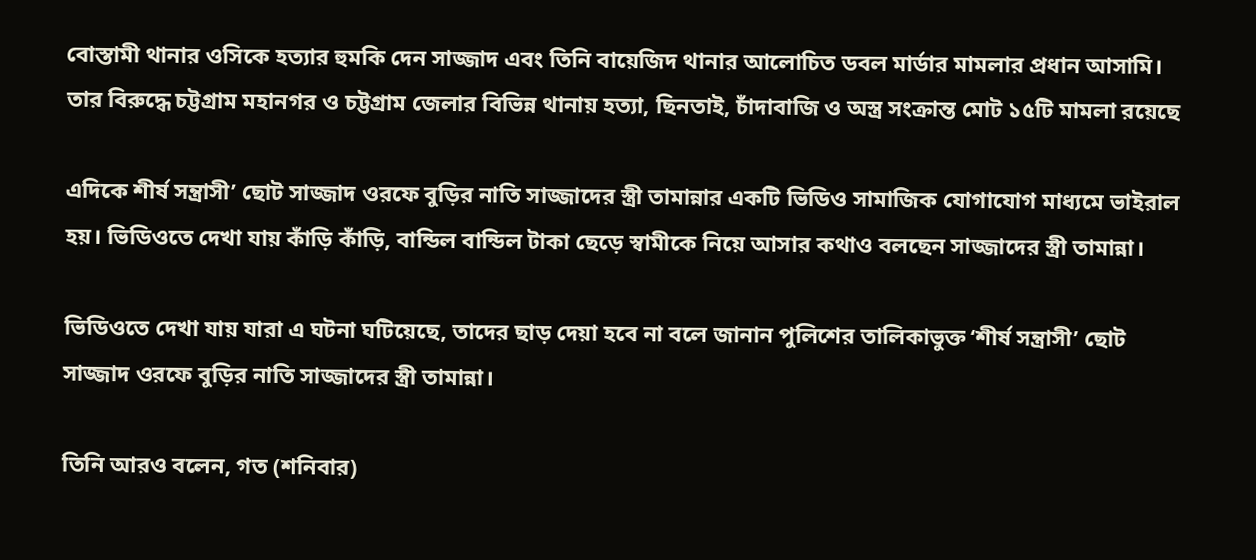বোস্তামী থানার ওসিকে হত্যার হুমকি দেন সাজ্জাদ এবং তিনি বায়েজিদ থানার আলোচিত ডবল মার্ডার মামলার প্রধান আসামি। তার বিরুদ্ধে চট্টগ্রাম মহানগর ও চট্টগ্রাম জেলার বিভিন্ন থানায় হত্যা, ছিনতাই, চাঁদাবাজি ও অস্ত্র সংক্রান্ত মোট ১৫টি মামলা রয়েছে

এদিকে শীর্ষ সন্ত্রাসী’ ছোট সাজ্জাদ ওরফে বুড়ির নাতি সাজ্জাদের স্ত্রী তামান্নার একটি ভিডিও সামাজিক যোগাযোগ মাধ্যমে ভাইরাল হয়। ভিডিওতে দেখা যায় কাঁড়ি কাঁড়ি, বান্ডিল বান্ডিল টাকা ছেড়ে স্বামীকে নিয়ে আসার কথাও বলছেন সাজ্জাদের স্ত্রী তামান্না।

ভিডিওতে দেখা যায় যারা এ ঘটনা ঘটিয়েছে, তাদের ছাড় দেয়া হবে না বলে জানান পুলিশের তালিকাভুক্ত ‘শীর্ষ সন্ত্রাসী’ ছোট সাজ্জাদ ওরফে বুড়ির নাতি সাজ্জাদের স্ত্রী তামান্না।

তিনি আরও বলেন, গত (শনিবার)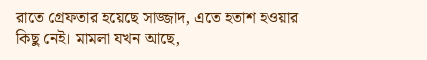রাতে গ্রেফতার হয়েছে সাজ্জাদ, এতে হতাশ হওয়ার কিছু নেই। মামলা যখন আছে,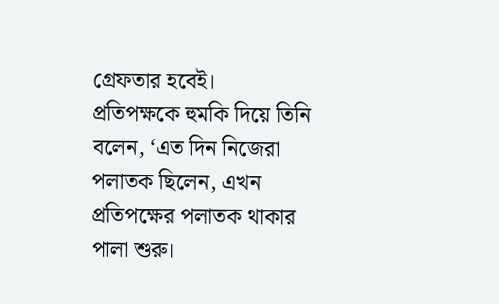গ্রেফতার হবেই।
প্রতিপক্ষকে হুমকি দিয়ে তিনি বলেন, ‘এত দিন নিজেরা পলাতক ছিলেন, এখন প্রতিপক্ষের পলাতক থাকার পালা শুরু।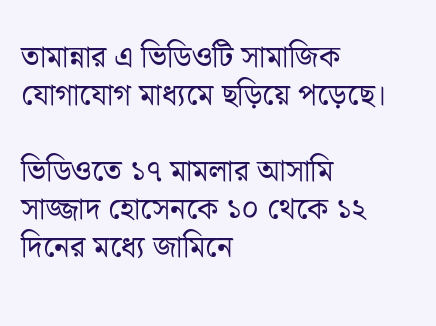তামান্নার এ ভিডিওটি সামাজিক যোগাযোগ মাধ্যমে ছড়িয়ে পড়েছে।

ভিডিওতে ১৭ মামলার আসামি সাজ্জাদ হোসেনকে ১০ থেকে ১২ দিনের মধ্যে জামিনে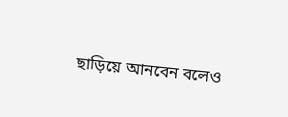ছাড়িয়ে আনবেন বলেও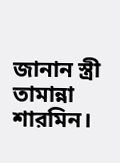জানান স্ত্রী তামান্না শারমিন।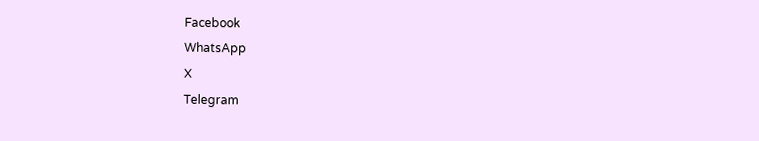Facebook
WhatsApp
X
Telegram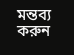মন্তব্য করুন